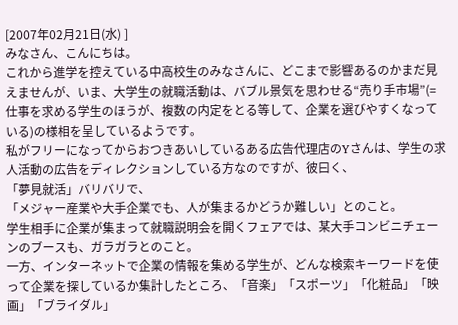[2007年02月21日(水) ]
みなさん、こんにちは。
これから進学を控えている中高校生のみなさんに、どこまで影響あるのかまだ見えませんが、いま、大学生の就職活動は、バブル景気を思わせる“売り手市場”(=仕事を求める学生のほうが、複数の内定をとる等して、企業を選びやすくなっている)の様相を呈しているようです。
私がフリーになってからおつきあいしているある広告代理店のYさんは、学生の求人活動の広告をディレクションしている方なのですが、彼曰く、
「夢見就活」バリバリで、
「メジャー産業や大手企業でも、人が集まるかどうか難しい」とのこと。
学生相手に企業が集まって就職説明会を開くフェアでは、某大手コンビニチェーンのブースも、ガラガラとのこと。
一方、インターネットで企業の情報を集める学生が、どんな検索キーワードを使って企業を探しているか集計したところ、「音楽」「スポーツ」「化粧品」「映画」「ブライダル」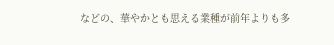などの、華やかとも思える業種が前年よりも多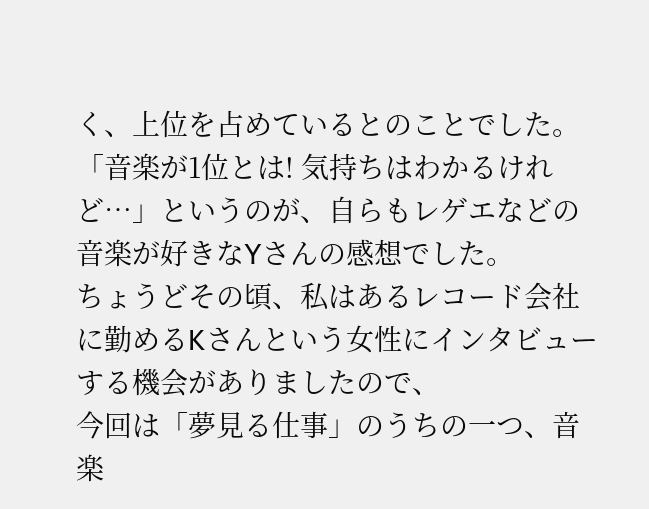く、上位を占めているとのことでした。
「音楽が1位とは! 気持ちはわかるけれど…」というのが、自らもレゲエなどの音楽が好きなYさんの感想でした。
ちょうどその頃、私はあるレコード会社に勤めるKさんという女性にインタビューする機会がありましたので、
今回は「夢見る仕事」のうちの一つ、音楽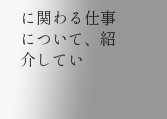に関わる仕事について、紹介してい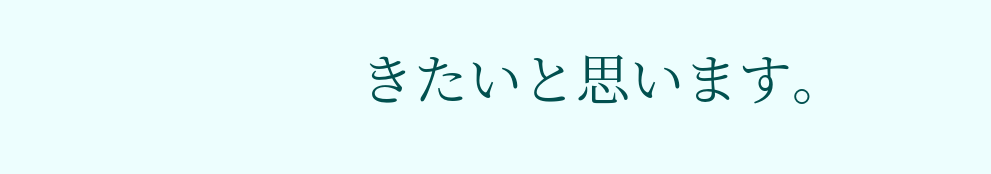きたいと思います。